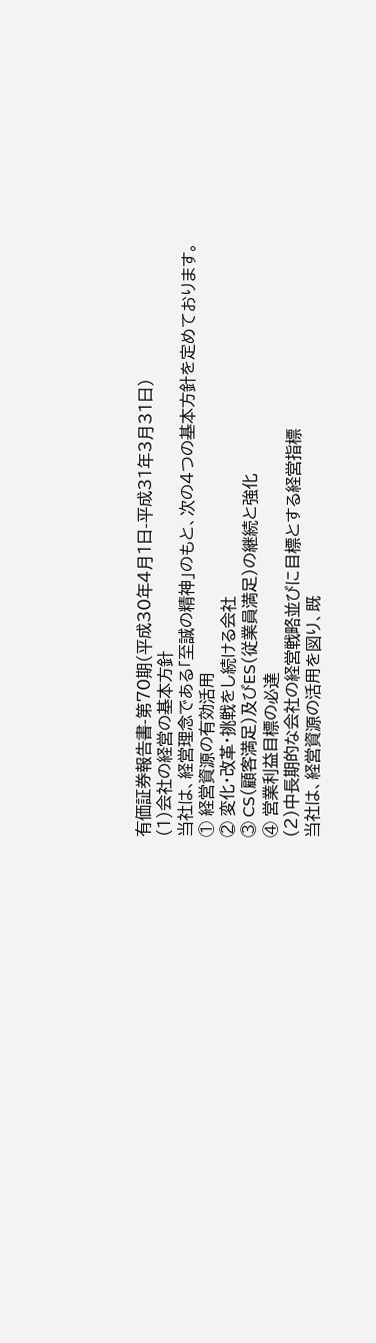有価証券報告書-第70期(平成30年4月1日-平成31年3月31日)
(1)会社の経営の基本方針
当社は、経営理念である「至誠の精神」のもと、次の4つの基本方針を定めております。
① 経営資源の有効活用
② 変化・改革・挑戦をし続ける会社
③ CS(顧客満足)及びES(従業員満足)の継続と強化
④ 営業利益目標の必達
(2)中長期的な会社の経営戦略並びに目標とする経営指標
当社は、経営資源の活用を図り、既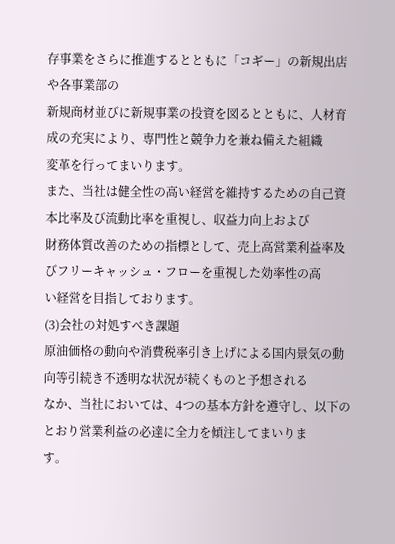存事業をさらに推進するとともに「コギー」の新規出店や各事業部の
新規商材並びに新規事業の投資を図るとともに、人材育成の充実により、専門性と競争力を兼ね備えた組織
変革を行ってまいります。
また、当社は健全性の高い経営を維持するための自己資本比率及び流動比率を重視し、収益力向上および
財務体質改善のための指標として、売上高営業利益率及びフリーキャッシュ・フローを重視した効率性の高
い経営を目指しております。
(3)会社の対処すべき課題
原油価格の動向や消費税率引き上げによる国内景気の動向等引続き不透明な状況が続くものと予想される
なか、当社においては、4つの基本方針を遵守し、以下のとおり営業利益の必達に全力を傾注してまいりま
す。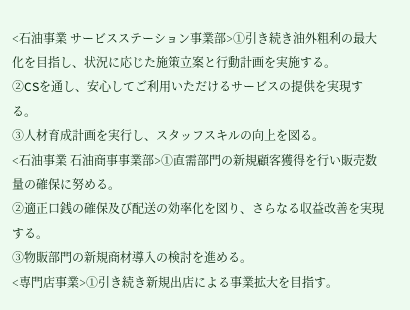<石油事業 サービスステーション事業部>①引き続き油外粗利の最大化を目指し、状況に応じた施策立案と行動計画を実施する。
②CSを通し、安心してご利用いただけるサービスの提供を実現する。
③人材育成計画を実行し、スタッフスキルの向上を図る。
<石油事業 石油商事事業部>①直需部門の新規顧客獲得を行い販売数量の確保に努める。
②適正口銭の確保及び配送の効率化を図り、さらなる収益改善を実現する。
③物販部門の新規商材導入の検討を進める。
<専門店事業>①引き続き新規出店による事業拡大を目指す。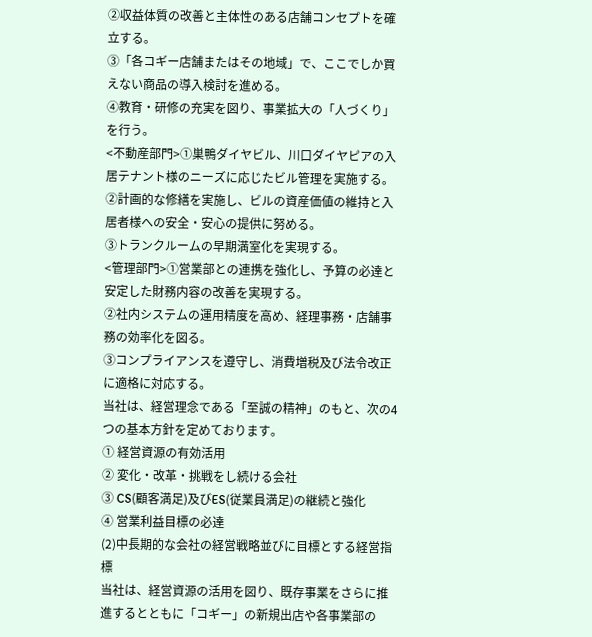②収益体質の改善と主体性のある店舗コンセプトを確立する。
③「各コギー店舗またはその地域」で、ここでしか買えない商品の導入検討を進める。
④教育・研修の充実を図り、事業拡大の「人づくり」を行う。
<不動産部門>①巣鴨ダイヤビル、川口ダイヤピアの入居テナント様のニーズに応じたビル管理を実施する。
②計画的な修繕を実施し、ビルの資産価値の維持と入居者様への安全・安心の提供に努める。
③トランクルームの早期満室化を実現する。
<管理部門>①営業部との連携を強化し、予算の必達と安定した財務内容の改善を実現する。
②社内システムの運用精度を高め、経理事務・店舗事務の効率化を図る。
③コンプライアンスを遵守し、消費増税及び法令改正に適格に対応する。
当社は、経営理念である「至誠の精神」のもと、次の4つの基本方針を定めております。
① 経営資源の有効活用
② 変化・改革・挑戦をし続ける会社
③ CS(顧客満足)及びES(従業員満足)の継続と強化
④ 営業利益目標の必達
(2)中長期的な会社の経営戦略並びに目標とする経営指標
当社は、経営資源の活用を図り、既存事業をさらに推進するとともに「コギー」の新規出店や各事業部の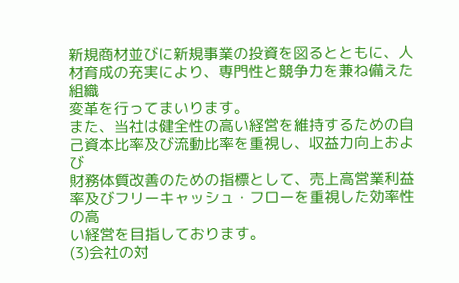新規商材並びに新規事業の投資を図るとともに、人材育成の充実により、専門性と競争力を兼ね備えた組織
変革を行ってまいります。
また、当社は健全性の高い経営を維持するための自己資本比率及び流動比率を重視し、収益力向上および
財務体質改善のための指標として、売上高営業利益率及びフリーキャッシュ・フローを重視した効率性の高
い経営を目指しております。
(3)会社の対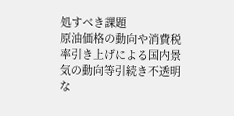処すべき課題
原油価格の動向や消費税率引き上げによる国内景気の動向等引続き不透明な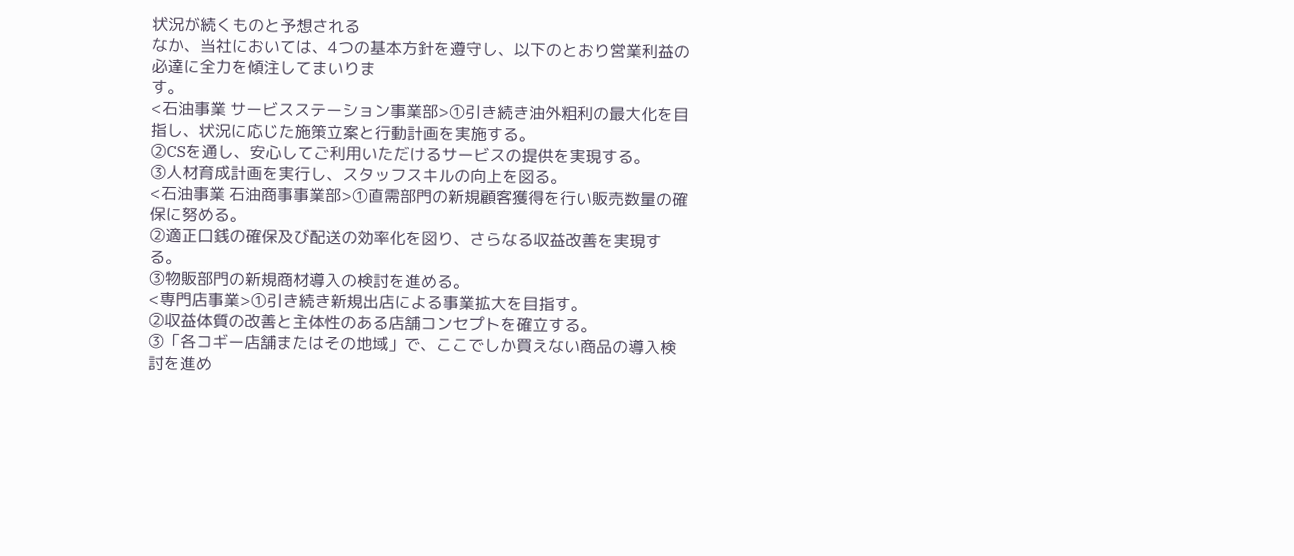状況が続くものと予想される
なか、当社においては、4つの基本方針を遵守し、以下のとおり営業利益の必達に全力を傾注してまいりま
す。
<石油事業 サービスステーション事業部>①引き続き油外粗利の最大化を目指し、状況に応じた施策立案と行動計画を実施する。
②CSを通し、安心してご利用いただけるサービスの提供を実現する。
③人材育成計画を実行し、スタッフスキルの向上を図る。
<石油事業 石油商事事業部>①直需部門の新規顧客獲得を行い販売数量の確保に努める。
②適正口銭の確保及び配送の効率化を図り、さらなる収益改善を実現する。
③物販部門の新規商材導入の検討を進める。
<専門店事業>①引き続き新規出店による事業拡大を目指す。
②収益体質の改善と主体性のある店舗コンセプトを確立する。
③「各コギー店舗またはその地域」で、ここでしか買えない商品の導入検討を進め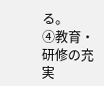る。
④教育・研修の充実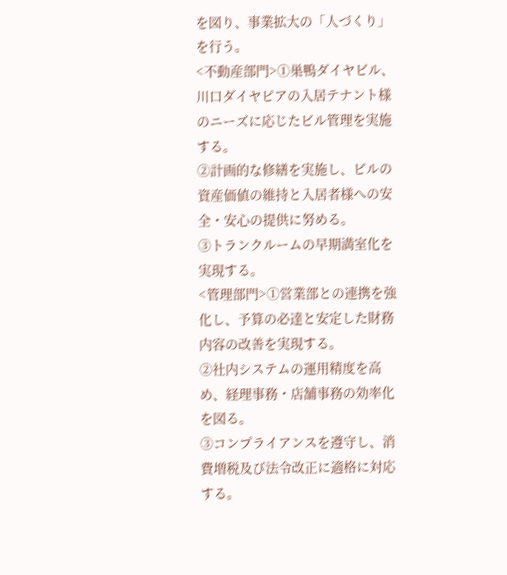を図り、事業拡大の「人づくり」を行う。
<不動産部門>①巣鴨ダイヤビル、川口ダイヤピアの入居テナント様のニーズに応じたビル管理を実施する。
②計画的な修繕を実施し、ビルの資産価値の維持と入居者様への安全・安心の提供に努める。
③トランクルームの早期満室化を実現する。
<管理部門>①営業部との連携を強化し、予算の必達と安定した財務内容の改善を実現する。
②社内システムの運用精度を高め、経理事務・店舗事務の効率化を図る。
③コンプライアンスを遵守し、消費増税及び法令改正に適格に対応する。